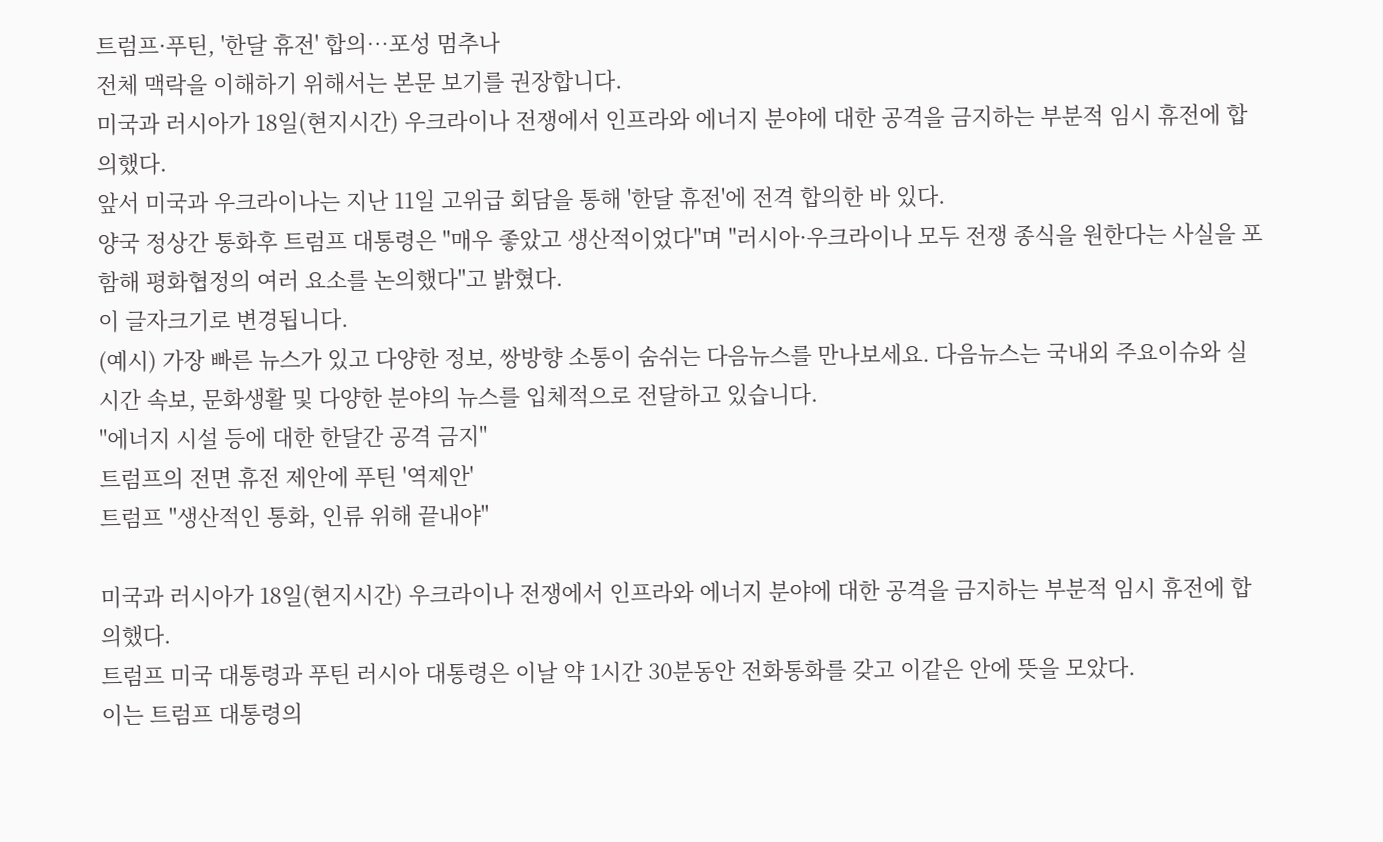트럼프·푸틴, '한달 휴전' 합의…포성 멈추나
전체 맥락을 이해하기 위해서는 본문 보기를 권장합니다.
미국과 러시아가 18일(현지시간) 우크라이나 전쟁에서 인프라와 에너지 분야에 대한 공격을 금지하는 부분적 임시 휴전에 합의했다.
앞서 미국과 우크라이나는 지난 11일 고위급 회담을 통해 '한달 휴전'에 전격 합의한 바 있다.
양국 정상간 통화후 트럼프 대통령은 "매우 좋았고 생산적이었다"며 "러시아·우크라이나 모두 전쟁 종식을 원한다는 사실을 포함해 평화협정의 여러 요소를 논의했다"고 밝혔다.
이 글자크기로 변경됩니다.
(예시) 가장 빠른 뉴스가 있고 다양한 정보, 쌍방향 소통이 숨쉬는 다음뉴스를 만나보세요. 다음뉴스는 국내외 주요이슈와 실시간 속보, 문화생활 및 다양한 분야의 뉴스를 입체적으로 전달하고 있습니다.
"에너지 시설 등에 대한 한달간 공격 금지"
트럼프의 전면 휴전 제안에 푸틴 '역제안'
트럼프 "생산적인 통화, 인류 위해 끝내야"

미국과 러시아가 18일(현지시간) 우크라이나 전쟁에서 인프라와 에너지 분야에 대한 공격을 금지하는 부분적 임시 휴전에 합의했다.
트럼프 미국 대통령과 푸틴 러시아 대통령은 이날 약 1시간 30분동안 전화통화를 갖고 이같은 안에 뜻을 모았다.
이는 트럼프 대통령의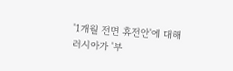'1개월 전면 휴전안'에 대해 러시아가 '부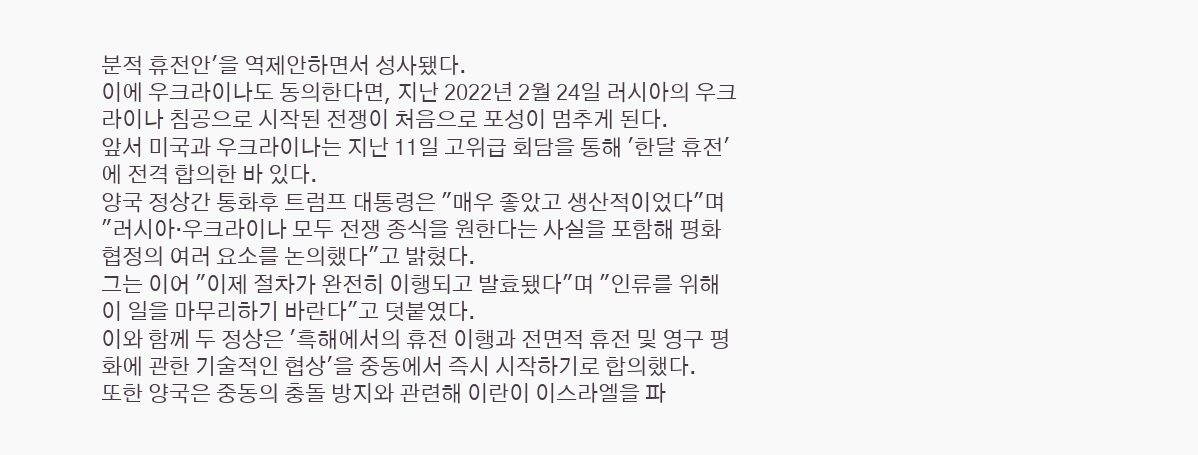분적 휴전안'을 역제안하면서 성사됐다.
이에 우크라이나도 동의한다면, 지난 2022년 2월 24일 러시아의 우크라이나 침공으로 시작된 전쟁이 처음으로 포성이 멈추게 된다.
앞서 미국과 우크라이나는 지난 11일 고위급 회담을 통해 '한달 휴전'에 전격 합의한 바 있다.
양국 정상간 통화후 트럼프 대통령은 "매우 좋았고 생산적이었다"며 "러시아·우크라이나 모두 전쟁 종식을 원한다는 사실을 포함해 평화협정의 여러 요소를 논의했다"고 밝혔다.
그는 이어 "이제 절차가 완전히 이행되고 발효됐다"며 "인류를 위해 이 일을 마무리하기 바란다"고 덧붙였다.
이와 함께 두 정상은 '흑해에서의 휴전 이행과 전면적 휴전 및 영구 평화에 관한 기술적인 협상'을 중동에서 즉시 시작하기로 합의했다.
또한 양국은 중동의 충돌 방지와 관련해 이란이 이스라엘을 파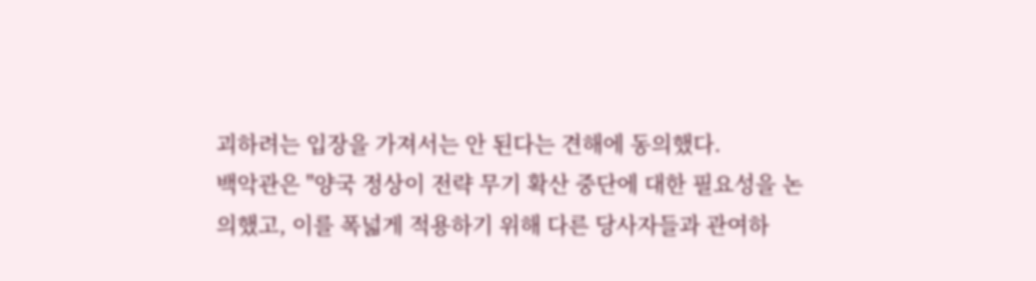괴하려는 입장을 가져서는 안 된다는 견해에 동의했다.
백악관은 "양국 정상이 전략 무기 확산 중단에 대한 필요성을 논의했고, 이를 폭넓게 적용하기 위해 다른 당사자들과 관여하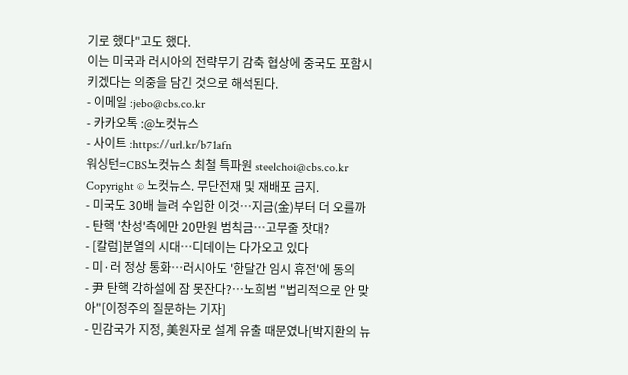기로 했다"고도 했다.
이는 미국과 러시아의 전략무기 감축 협상에 중국도 포함시키겠다는 의중을 담긴 것으로 해석된다.
- 이메일 :jebo@cbs.co.kr
- 카카오톡 :@노컷뉴스
- 사이트 :https://url.kr/b71afn
워싱턴=CBS노컷뉴스 최철 특파원 steelchoi@cbs.co.kr
Copyright © 노컷뉴스. 무단전재 및 재배포 금지.
- 미국도 30배 늘려 수입한 이것…지금(金)부터 더 오를까
- 탄핵 '찬성'측에만 20만원 범칙금…고무줄 잣대?
- [칼럼]분열의 시대…디데이는 다가오고 있다
- 미·러 정상 통화…러시아도 '한달간 임시 휴전'에 동의
- 尹 탄핵 각하설에 잠 못잔다?…노희범 "법리적으로 안 맞아"[이정주의 질문하는 기자]
- 민감국가 지정, 美원자로 설계 유출 때문였나[박지환의 뉴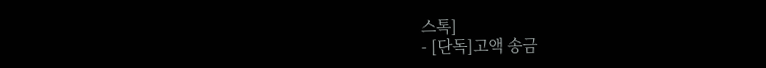스톡]
- [단독]고액 송금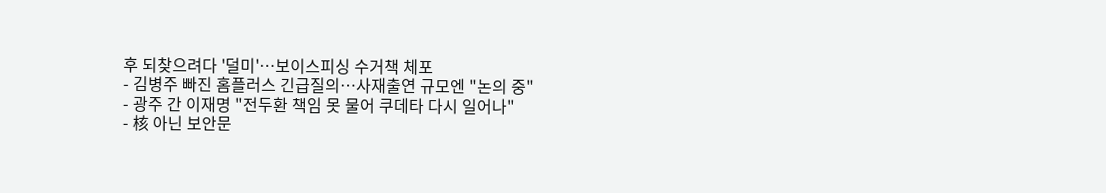후 되찾으려다 '덜미'…보이스피싱 수거책 체포
- 김병주 빠진 홈플러스 긴급질의…사재출연 규모엔 "논의 중"
- 광주 간 이재명 "전두환 책임 못 물어 쿠데타 다시 일어나"
- 核 아닌 보안문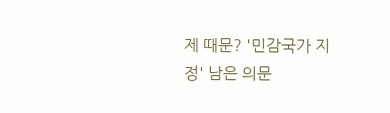제 때문? '민감국가 지정' 남은 의문